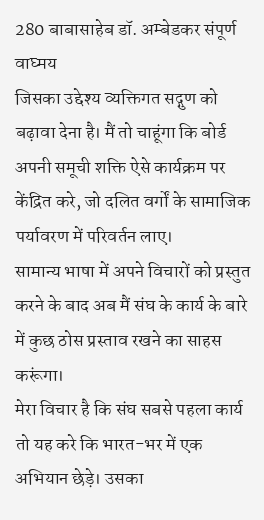280 बाबासाहेब डॉ. अम्बेडकर संपूर्ण वाघ्मय
जिसका उद्देश्य व्यक्तिगत सद्गुण को बढ़ावा देना है। मैं तो चाहूंगा कि बोर्ड अपनी समूची शक्ति ऐसे कार्यक्रम पर केंद्रित करे, जो दलित वर्गों के सामाजिक पर्यावरण में परिवर्तन लाए।
सामान्य भाषा में अपने विचारों को प्रस्तुत करने के बाद अब मैं संघ के कार्य के बारे में कुछ ठोस प्रस्ताव रखने का साहस करूंगा।
मेरा विचार है कि संघ सबसे पहला कार्य तो यह करे कि भारत-भर में एक अभियान छेड़े। उसका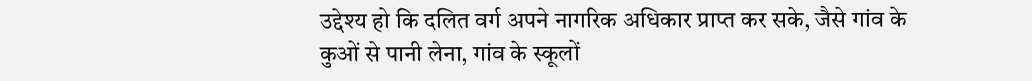उद्देश्य हो कि दलित वर्ग अपने नागरिक अधिकार प्राप्त कर सके, जैसे गांव के कुओं से पानी लेना, गांव के स्कूलों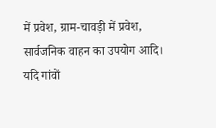में प्रवेश, ग्राम-चावड़ी में प्रवेश, सार्वजनिक वाहन का उपयोग आदि।
यदि गांवों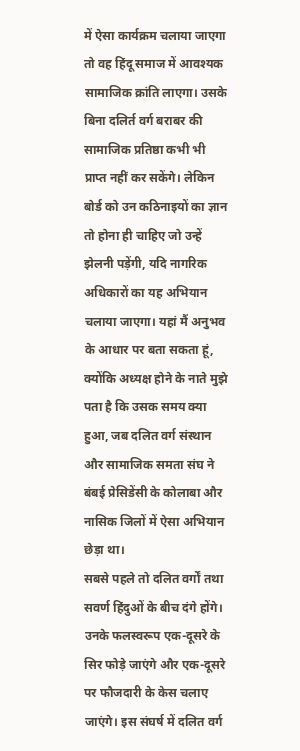में ऐसा कार्यक्रम चलाया जाएगा तो वह हिंदू समाज में आवश्यक सामाजिक क्रांति लाएगा। उसके बिना दलिर्त वर्ग बराबर की सामाजिक प्रतिष्ठा कभी भी प्राप्त नहीं कर सकेंगे। लेकिन बोर्ड को उन कठिनाइयों का ज्ञान तो होना ही चाहिए जो उन्हें झेलनी पड़ेंगी, यदि नागरिक अधिकारों का यह अभियान चलाया जाएगा। यहां मैं अनुभव के आधार पर बता सकता हूं, क्योंकि अध्यक्ष होने के नाते मुझे पता है कि उसक समय क्या हुआ, जब दलित वर्ग संस्थान और सामाजिक समता संघ ने बंबई प्रेसिडेंसी के कोलाबा और नासिक जिलों में ऐसा अभियान छेड़ा था।
सबसे पहले तो दलित वर्गों तथा सवर्ण हिंदुओं के बीच दंगे होंगे। उनके फलस्वरूप एक-दूसरे के सिर फोड़े जाएंगे और एक-दूसरे पर फौजदारी के केस चलाए जाएंगे। इस संघर्ष में दलित वर्ग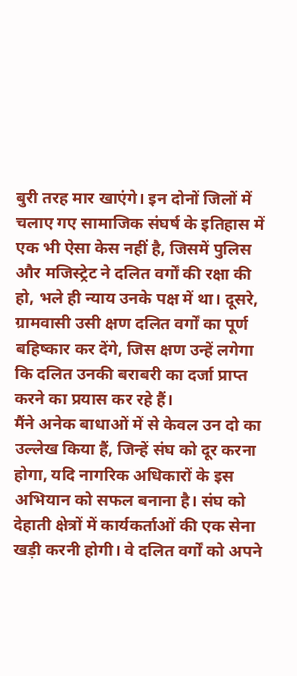बुरी तरह मार खाएंगे। इन दोनों जिलों में चलाए गए सामाजिक संघर्ष के इतिहास में एक भी ऐसा केस नहीं है, जिसमें पुलिस और मजिस्ट्रेट ने दलित वर्गों की रक्षा की हो, भले ही न्याय उनके पक्ष में था। दूसरे, ग्रामवासी उसी क्षण दलित वर्गों का पूर्ण बहिष्कार कर देंगे, जिस क्षण उन्हें लगेगा कि दलित उनकी बराबरी का दर्जा प्राप्त करने का प्रयास कर रहे हैं।
मैंने अनेक बाधाओं में से केवल उन दो का उल्लेख किया हैं, जिन्हें संघ को दूर करना होगा, यदि नागरिक अधिकारों के इस अभियान को सफल बनाना है। संघ को देहाती क्षेत्रों में कार्यकर्ताओं की एक सेना खड़ी करनी होगी। वे दलित वर्गों को अपने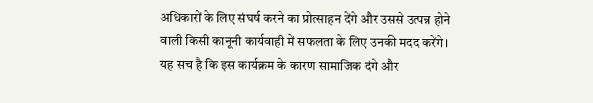अधिकारों के लिए संघर्ष करने का प्रोत्साहन देंगे और उससे उत्पन्न होने वाली किसी कानूनी कार्यवाही में सफलता के लिए उनकी मदद करेंगे। यह सच है कि इस कार्यक्रम के कारण सामाजिक दंगे और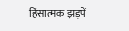हिंसात्मक झड़पें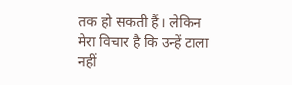तक हो सकती हैं। लेकिन मेरा विचार है कि उन्हें टाला नहीं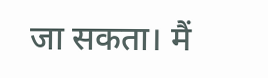जा सकता। मैं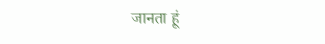जानता हूं